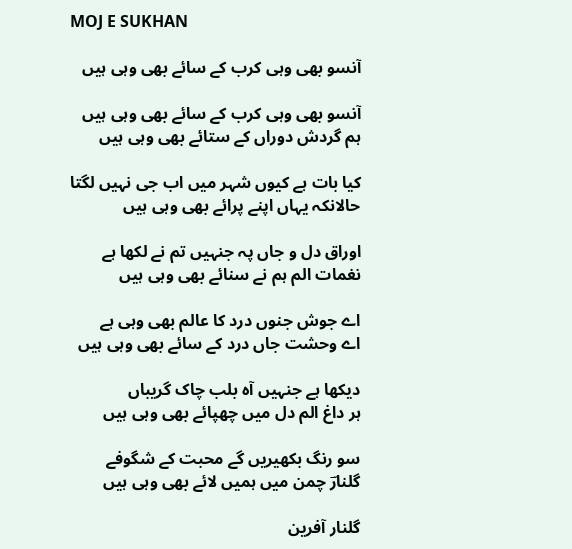MOJ E SUKHAN

آنسو بھی وہی کرب کے سائے بھی وہی ہیں

آنسو بھی وہی کرب کے سائے بھی وہی ہیں
ہم گردش دوراں کے ستائے بھی وہی ہیں

کیا بات ہے کیوں شہر میں اب جی نہیں لگتا
حالانکہ یہاں اپنے پرائے بھی وہی ہیں

اوراق دل و جاں پہ جنہیں تم نے لکھا ہے
نغمات الم ہم نے سنائے بھی وہی ہیں

اے جوش جنوں درد کا عالم بھی وہی ہے
اے وحشت جاں درد کے سائے بھی وہی ہیں

دیکھا ہے جنہیں آہ بلب چاک گریباں
ہر داغ الم دل میں چھپائے بھی وہی ہیں

سو رنگ بکھیریں گے محبت کے شگوفے
گلنارؔ چمن میں ہمیں لائے بھی وہی ہیں

گلنار آفرین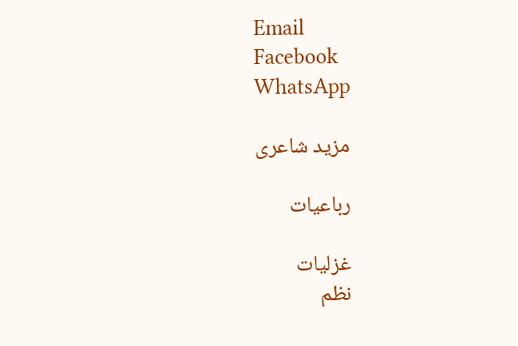Email
Facebook
WhatsApp

مزید شاعری

رباعیات

غزلیات
نظم